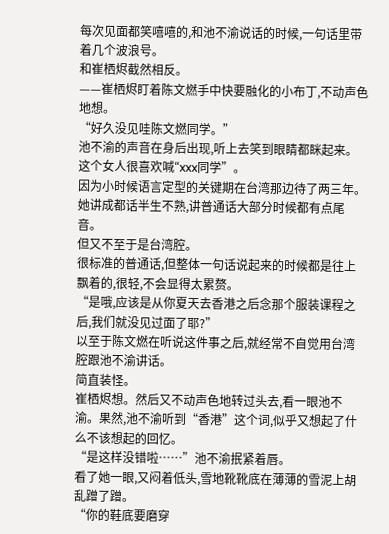每次见面都笑嘻嘻的,和池不渝说话的时候,一句话里带着几个波浪号。
和崔栖烬截然相反。
——崔栖烬盯着陈文燃手中快要融化的小布丁,不动声色地想。
“好久没见哇陈文燃同学。”
池不渝的声音在身后出现,听上去笑到眼睛都眯起来。这个女人很喜欢喊“xxx同学”。
因为小时候语言定型的关键期在台湾那边待了两三年。她讲成都话半生不熟,讲普通话大部分时候都有点尾音。
但又不至于是台湾腔。
很标准的普通话,但整体一句话说起来的时候都是往上飘着的,很轻,不会显得太累赘。
“是哦,应该是从你夏天去香港之后念那个服装课程之后,我们就没见过面了耶?”
以至于陈文燃在听说这件事之后,就经常不自觉用台湾腔跟池不渝讲话。
简直装怪。
崔栖烬想。然后又不动声色地转过头去,看一眼池不渝。果然,池不渝听到“香港”这个词,似乎又想起了什么不该想起的回忆。
“是这样没错啦……”池不渝抿紧着唇。
看了她一眼,又闷着低头,雪地靴靴底在薄薄的雪泥上胡乱蹭了蹭。
“你的鞋底要磨穿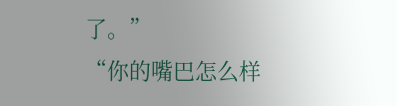了。”
“你的嘴巴怎么样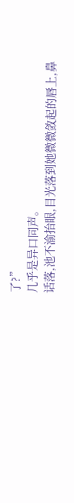了?”
几乎是异口同声。
话落,池不渝抬眼,目光落到她微微敛起的唇上,鼻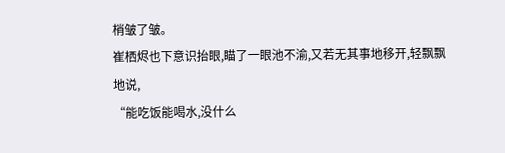梢皱了皱。
崔栖烬也下意识抬眼,瞄了一眼池不渝,又若无其事地移开,轻飘飘地说,
“能吃饭能喝水,没什么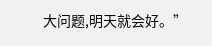大问题,明天就会好。”